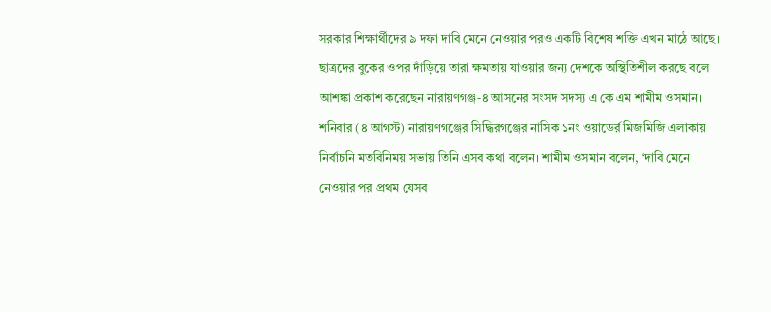সরকার শিক্ষার্থীদের ৯ দফা দাবি মেনে নেওয়ার পরও একটি বিশেষ শক্তি এখন মাঠে আছে। ছাত্রদের বুকের ওপর দাঁড়িয়ে তারা ক্ষমতায় যাওয়ার জন্য দেশকে অস্থিতিশীল করছে বলে আশঙ্কা প্রকাশ করেছেন নারায়ণগঞ্জ-৪ আসনের সংসদ সদস্য এ কে এম শামীম ওসমান।
শনিবার (৪ আগস্ট) নারায়ণগঞ্জের সিদ্ধিরগঞ্জের নাসিক ১নং ওয়াডের্র মিজমিজি এলাকায় নির্বাচনি মতবিনিময় সভায় তিনি এসব কথা বলেন। শামীম ওসমান বলেন, ‘দাবি মেনে নেওয়ার পর প্রথম যেসব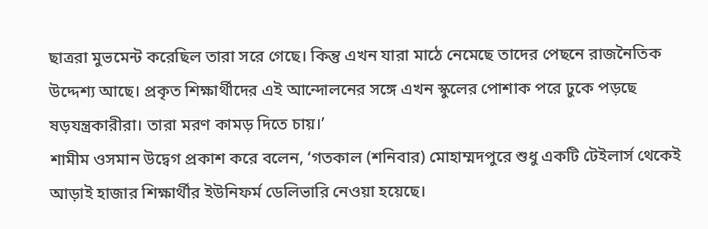ছাত্ররা মুভমেন্ট করেছিল তারা সরে গেছে। কিন্তু এখন যারা মাঠে নেমেছে তাদের পেছনে রাজনৈতিক উদ্দেশ্য আছে। প্রকৃত শিক্ষার্থীদের এই আন্দোলনের সঙ্গে এখন স্কুলের পোশাক পরে ঢুকে পড়ছে ষড়যন্ত্রকারীরা। তারা মরণ কামড় দিতে চায়।’
শামীম ওসমান উদ্বেগ প্রকাশ করে বলেন, ‘গতকাল (শনিবার) মোহাম্মদপুরে শুধু একটি টেইলার্স থেকেই আড়াই হাজার শিক্ষার্থীর ইউনিফর্ম ডেলিভারি নেওয়া হয়েছে।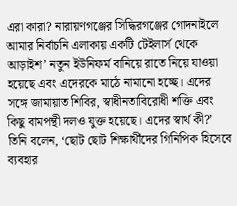এরা কারা? নারায়ণগঞ্জের সিদ্ধিরগঞ্জের গোদনাইলে আমার নির্বাচনি এলাকায় একটি টেইলার্স থেকে আড়াইশ’ নতুন ইউনিফর্ম বানিয়ে রাতে নিয়ে যাওয়া হয়েছে এবং এদেরকে মাঠে নামানো হচ্ছে। এদের সঙ্গে জামায়াত শিবির, স্বাধীনতাবিরোধী শক্তি এবং কিছু বামপন্থী দলও যুক্ত হয়েছে। এদের স্বার্থ কী?’
তিনি বলেন, ‘ছোট ছোট শিক্ষার্থীদের গিনিপিক হিসেবে ব্যবহার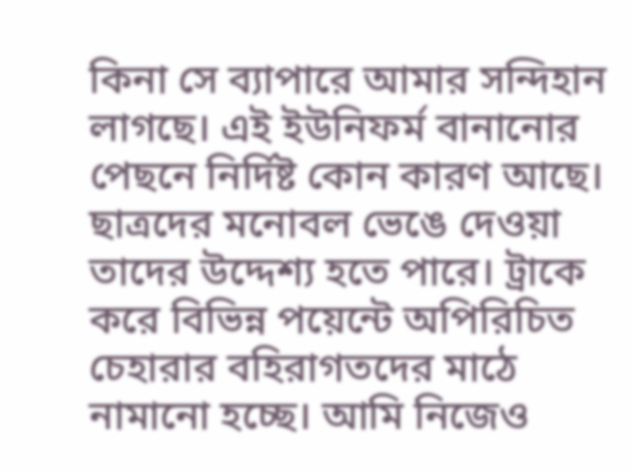কিনা সে ব্যাপারে আমার সন্দিহান লাগছে। এই ইউনিফর্ম বানানোর পেছনে নির্দিষ্ট কোন কারণ আছে। ছাত্রদের মনোবল ভেঙে দেওয়া তাদের উদ্দেশ্য হতে পারে। ট্রাকে করে বিভিন্ন পয়েন্টে অপিরিচিত চেহারার বহিরাগতদের মাঠে নামানো হচ্ছে। আমি নিজেও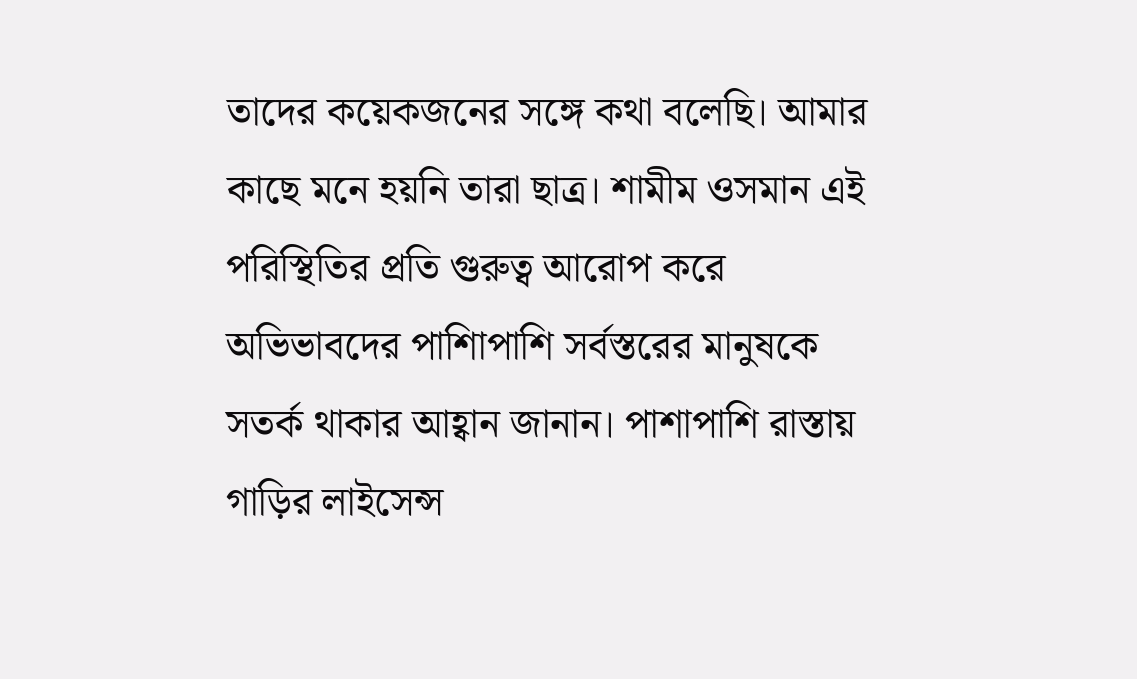তাদের কয়েকজনের সঙ্গে কথা বলেছি। আমার কাছে মনে হয়নি তারা ছাত্র। শামীম ওসমান এই পরিস্থিতির প্রতি গুরুত্ব আরোপ করে অভিভাবদের পাশিাপাশি সর্বস্তরের মানুষকে সতর্ক থাকার আহ্বান জানান। পাশাপাশি রাস্তায় গাড়ির লাইসেন্স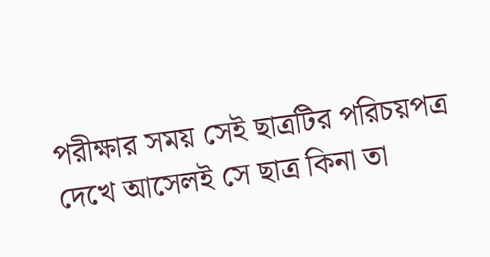পরীক্ষার সময় সেই ছাত্রটির পরিচয়পত্র দেখে আসেলই সে ছাত্র কিনা তা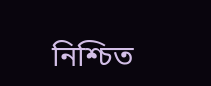নিশ্চিত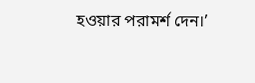হওয়ার পরামর্শ দেন।’